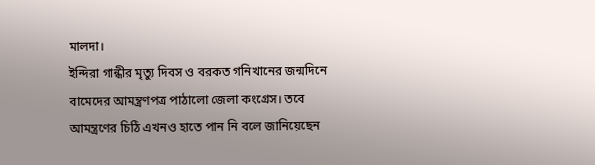মালদা।
ইন্দিরা গান্ধীর মৃত্যু দিবস ও বরকত গনিখানের জন্মদিনে বামেদের আমন্ত্রণপত্র পাঠালো জেলা কংগ্রেস। তবে আমন্ত্রণের চিঠি এখনও হাতে পান নি বলে জানিয়েছেন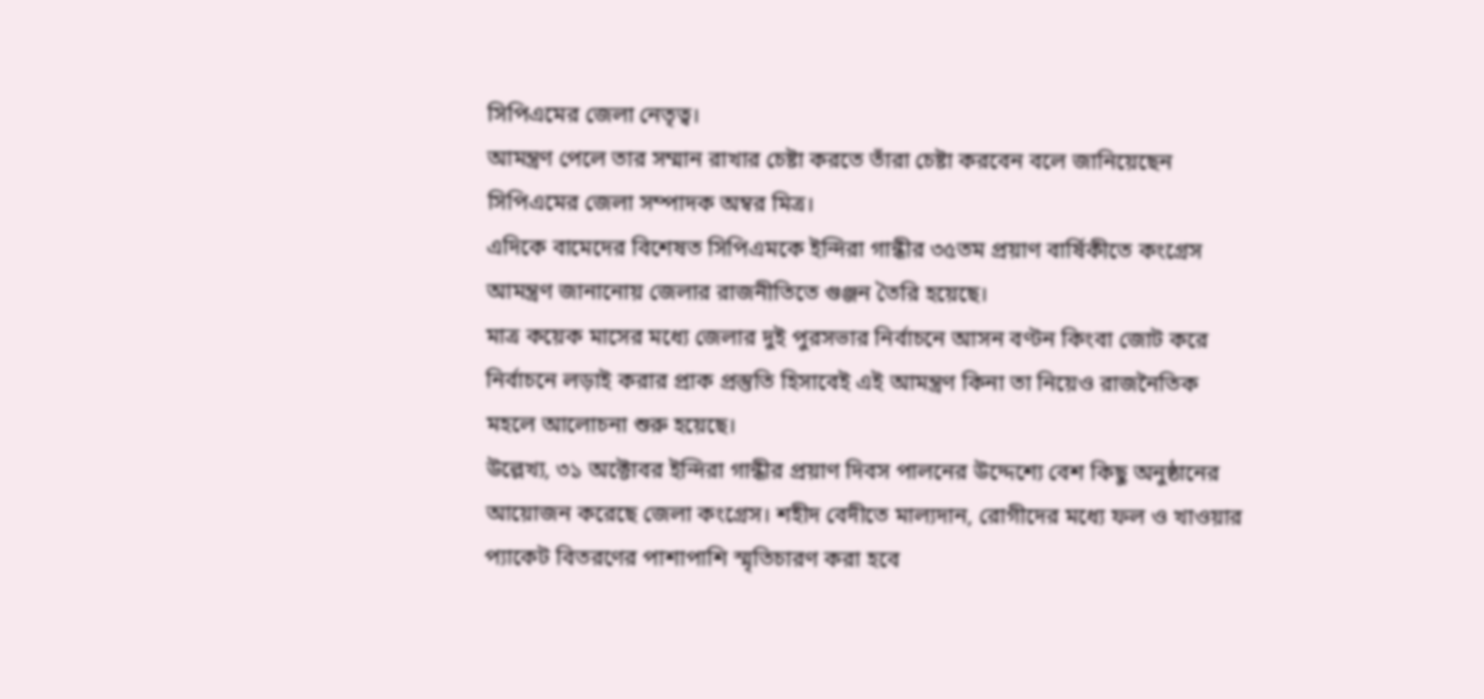সিপিএমের জেলা নেতৃত্ব।
আমন্ত্রণ পেলে তার সম্মান রাখার চেষ্টা করতে তাঁরা চেষ্টা করবেন বলে জানিয়েছেন সিপিএমের জেলা সম্পাদক অম্বর মিত্র।
এদিকে বামেদের বিশেষত সিপিএমকে ইন্দিরা গান্ধীর ৩৫তম প্রয়াণ বার্ষিকীতে কংগ্রেস আমন্ত্রণ জানানোয় জেলার রাজনীতিতে গুঞ্জন তৈরি হয়েছে।
মাত্র কয়েক মাসের মধ্যে জেলার দুই পুরসভার নির্বাচনে আসন বণ্টন কিংবা জোট করে নির্বাচনে লড়াই করার প্রাক প্রস্তুতি হিসাবেই এই আমন্ত্রণ কিনা তা নিয়েও রাজনৈতিক মহলে আলোচনা শুরু হয়েছে।
উল্লেখ্য, ৩১ অক্টোবর ইন্দিরা গান্ধীর প্রয়াণ দিবস পালনের উদ্দেশ্যে বেশ কিছু অনুষ্ঠানের আয়োজন করেছে জেলা কংগ্রেস। শহীদ বেদীতে মাল্যদান, রোগীদের মধ্যে ফল ও খাওয়ার প্যাকেট বিতরণের পাশাপাশি স্মৃতিচারণ করা হবে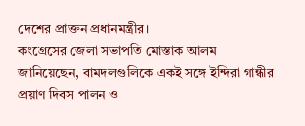দেশের প্রাক্তন প্রধানমন্ত্রীর।
কংগ্রেসের জেলা সভাপতি মোস্তাক আলম জানিয়েছেন, বামদলগুলিকে একই সঙ্গে ইন্দিরা গান্ধীর প্রয়াণ দিবস পালন ও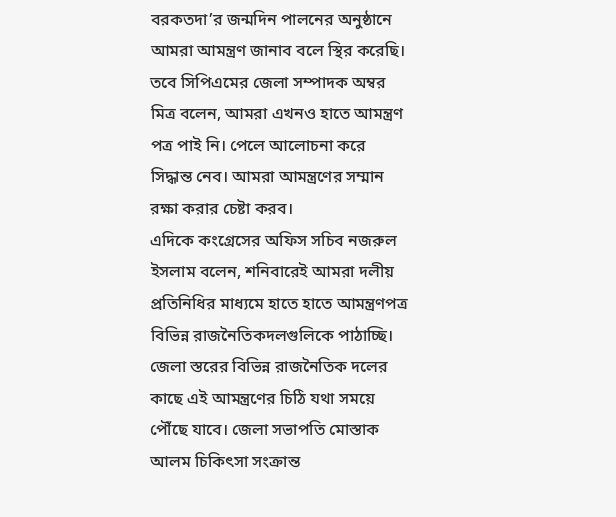বরকতদা’র জন্মদিন পালনের অনুষ্ঠানে আমরা আমন্ত্রণ জানাব বলে স্থির করেছি।
তবে সিপিএমের জেলা সম্পাদক অম্বর মিত্র বলেন, আমরা এখনও হাতে আমন্ত্রণ পত্র পাই নি। পেলে আলোচনা করে সিদ্ধান্ত নেব। আমরা আমন্ত্রণের সম্মান রক্ষা করার চেষ্টা করব।
এদিকে কংগ্রেসের অফিস সচিব নজরুল ইসলাম বলেন, শনিবারেই আমরা দলীয় প্রতিনিধির মাধ্যমে হাতে হাতে আমন্ত্রণপত্র বিভিন্ন রাজনৈতিকদলগুলিকে পাঠাচ্ছি।
জেলা স্তরের বিভিন্ন রাজনৈতিক দলের কাছে এই আমন্ত্রণের চিঠি যথা সময়ে পৌঁছে যাবে। জেলা সভাপতি মোস্তাক আলম চিকিৎসা সংক্রান্ত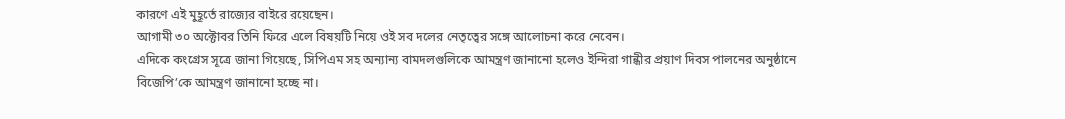কারণে এই মুহূর্তে রাজ্যের বাইরে রয়েছেন।
আগামী ৩০ অক্টোবর তিনি ফিরে এলে বিষয়টি নিয়ে ওই সব দলের নেতৃত্বের সঙ্গে আলোচনা করে নেবেন।
এদিকে কংগ্রেস সূত্রে জানা গিয়েছে, সিপিএম সহ অন্যান্য বামদলগুলিকে আমন্ত্রণ জানানো হলেও ইন্দিরা গান্ধীর প্রয়াণ দিবস পালনের অনুষ্ঠানে বিজেপি’কে আমন্ত্রণ জানানো হচ্ছে না।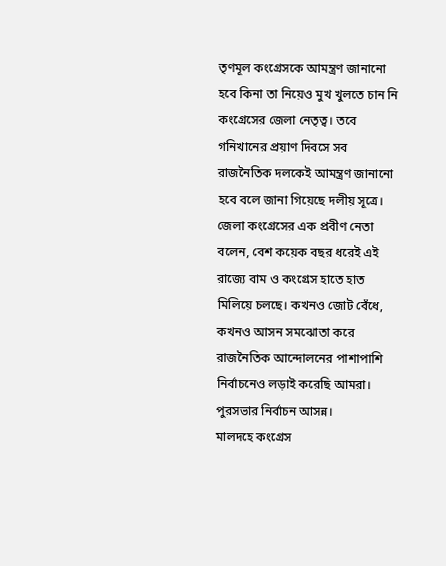তৃণমূল কংগ্রেসকে আমন্ত্রণ জানানো হবে কিনা তা নিয়েও মুখ খুলতে চান নি কংগ্রেসের জেলা নেতৃত্ব। তবে গনিখানের প্রয়াণ দিবসে সব রাজনৈতিক দলকেই আমন্ত্রণ জানানো হবে বলে জানা গিয়েছে দলীয় সূত্রে।
জেলা কংগ্রেসের এক প্রবীণ নেতা বলেন, বেশ কয়েক বছর ধরেই এই রাজ্যে বাম ও কংগ্রেস হাতে হাত মিলিয়ে চলছে। কখনও জোট বেঁধে, কখনও আসন সমঝোতা করে রাজনৈতিক আন্দোলনের পাশাপাশি নির্বাচনেও লড়াই করেছি আমরা। পুরসভার নির্বাচন আসন্ন।
মালদহে কংগ্রেস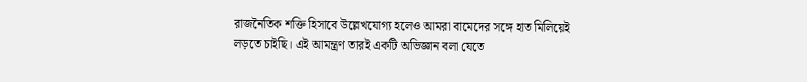রাজনৈতিক শক্তি হিসাবে উল্লেখযোগ্য হলেও আমরা বামেদের সঙ্গে হাত মিলিয়েই লড়তে চাইছি। এই আমন্ত্রণ তারই একটি অভিজ্ঞান বলা যেতে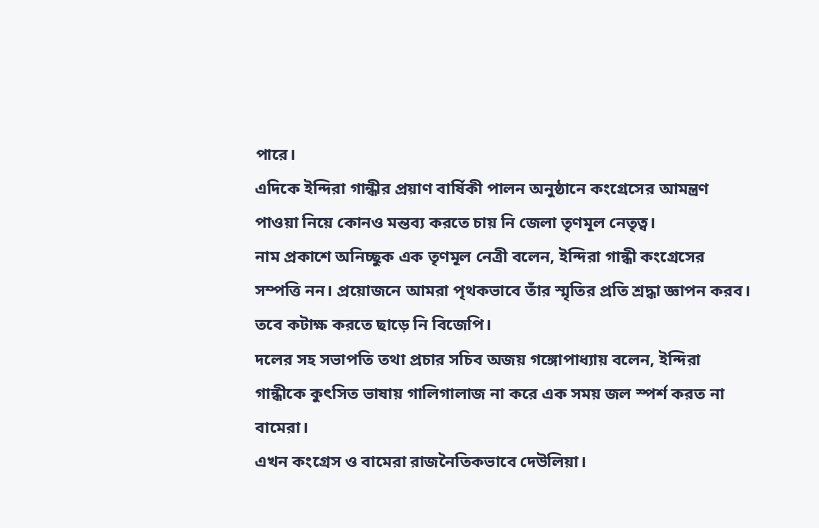পারে।
এদিকে ইন্দিরা গান্ধীর প্রয়াণ বার্ষিকী পালন অনুষ্ঠানে কংগ্রেসের আমন্ত্রণ পাওয়া নিয়ে কোনও মন্তব্য করতে চায় নি জেলা তৃণমূল নেতৃত্ব।
নাম প্রকাশে অনিচ্ছুক এক তৃণমূল নেত্রী বলেন, ইন্দিরা গান্ধী কংগ্রেসের সম্পত্তি নন। প্রয়োজনে আমরা পৃথকভাবে তাঁর স্মৃতির প্রতি শ্রদ্ধা জ্ঞাপন করব।
তবে কটাক্ষ করতে ছাড়ে নি বিজেপি।
দলের সহ সভাপতি তথা প্রচার সচিব অজয় গঙ্গোপাধ্যায় বলেন, ইন্দিরা গান্ধীকে কুৎসিত ভাষায় গালিগালাজ না করে এক সময় জল স্পর্শ করত না বামেরা।
এখন কংগ্রেস ও বামেরা রাজনৈতিকভাবে দেউলিয়া।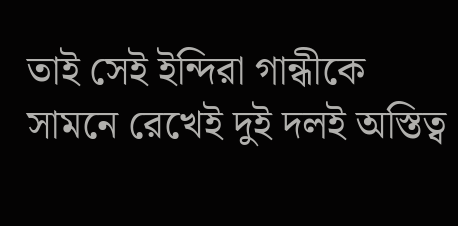তাই সেই ইন্দিরা গান্ধীকে সামনে রেখেই দুই দলই অস্তিত্ব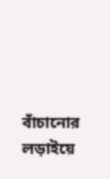বাঁচানোর লড়াইয়ে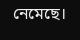নেমেছে।